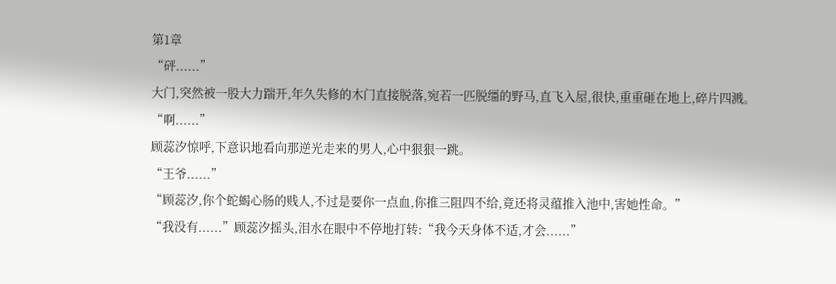第1章
“砰......”
大门,突然被一股大力踹开,年久失修的木门直接脱落,宛若一匹脱缰的野马,直飞入屋,很快,重重砸在地上,碎片四溅。
“啊......”
顾蕊汐惊呼,下意识地看向那逆光走来的男人,心中狠狠一跳。
“王爷......”
“顾蕊汐,你个蛇蝎心肠的贱人,不过是要你一点血,你推三阻四不给,竟还将灵蕴推入池中,害她性命。”
“我没有......”顾蕊汐摇头,泪水在眼中不停地打转:“我今天身体不适,才会......”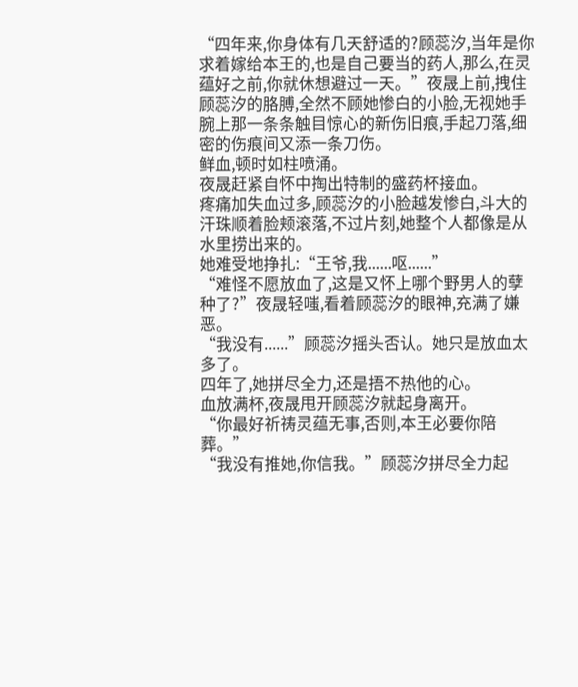“四年来,你身体有几天舒适的?顾蕊汐,当年是你求着嫁给本王的,也是自己要当的药人,那么,在灵蕴好之前,你就休想避过一天。”夜晟上前,拽住顾蕊汐的胳膊,全然不顾她惨白的小脸,无视她手腕上那一条条触目惊心的新伤旧痕,手起刀落,细密的伤痕间又添一条刀伤。
鲜血,顿时如柱喷涌。
夜晟赶紧自怀中掏出特制的盛药杯接血。
疼痛加失血过多,顾蕊汐的小脸越发惨白,斗大的汗珠顺着脸颊滚落,不过片刻,她整个人都像是从水里捞出来的。
她难受地挣扎:“王爷,我......呕......”
“难怪不愿放血了,这是又怀上哪个野男人的孽种了?”夜晟轻嗤,看着顾蕊汐的眼神,充满了嫌恶。
“我没有......”顾蕊汐摇头否认。她只是放血太多了。
四年了,她拼尽全力,还是捂不热他的心。
血放满杯,夜晟甩开顾蕊汐就起身离开。
“你最好祈祷灵蕴无事,否则,本王必要你陪葬。”
“我没有推她,你信我。”顾蕊汐拼尽全力起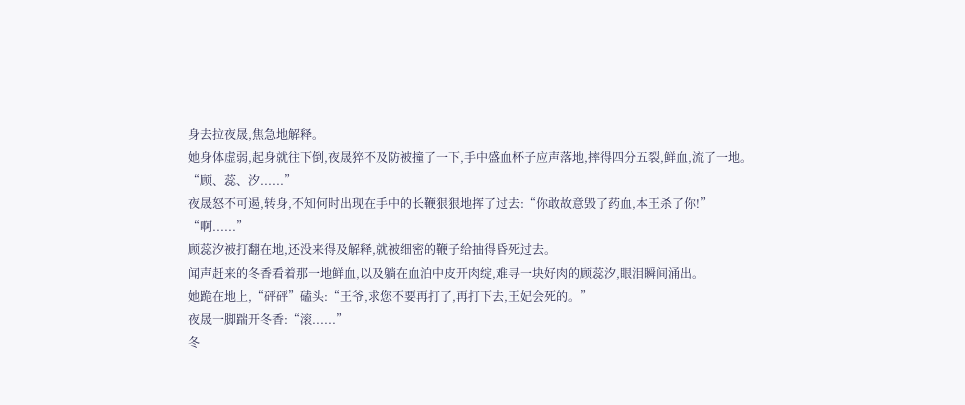身去拉夜晟,焦急地解释。
她身体虚弱,起身就往下倒,夜晟猝不及防被撞了一下,手中盛血杯子应声落地,摔得四分五裂,鲜血,流了一地。
“顾、蕊、汐......”
夜晟怒不可遏,转身,不知何时出现在手中的长鞭狠狠地挥了过去:“你敢故意毁了药血,本王杀了你!”
“啊......”
顾蕊汐被打翻在地,还没来得及解释,就被细密的鞭子给抽得昏死过去。
闻声赶来的冬香看着那一地鲜血,以及躺在血泊中皮开肉绽,难寻一块好肉的顾蕊汐,眼泪瞬间涌出。
她跪在地上,“砰砰”磕头:“王爷,求您不要再打了,再打下去,王妃会死的。”
夜晟一脚踹开冬香:“滚......”
冬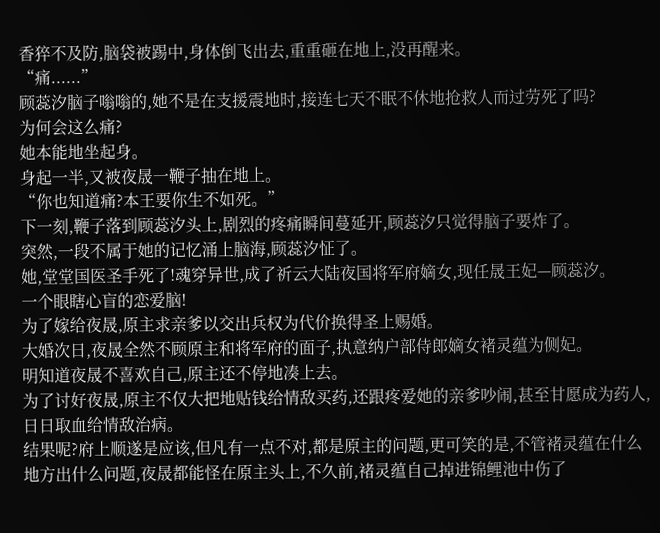香猝不及防,脑袋被踢中,身体倒飞出去,重重砸在地上,没再醒来。
“痛......”
顾蕊汐脑子嗡嗡的,她不是在支援震地时,接连七天不眠不休地抢救人而过劳死了吗?
为何会这么痛?
她本能地坐起身。
身起一半,又被夜晟一鞭子抽在地上。
“你也知道痛?本王要你生不如死。”
下一刻,鞭子落到顾蕊汐头上,剧烈的疼痛瞬间蔓延开,顾蕊汐只觉得脑子要炸了。
突然,一段不属于她的记忆涌上脑海,顾蕊汐怔了。
她,堂堂国医圣手死了!魂穿异世,成了祈云大陆夜国将军府嫡女,现任晟王妃—顾蕊汐。
一个眼瞎心盲的恋爱脑!
为了嫁给夜晟,原主求亲爹以交出兵权为代价换得圣上赐婚。
大婚次日,夜晟全然不顾原主和将军府的面子,执意纳户部侍郎嫡女褚灵蕴为侧妃。
明知道夜晟不喜欢自己,原主还不停地凑上去。
为了讨好夜晟,原主不仅大把地贴钱给情敌买药,还跟疼爱她的亲爹吵闹,甚至甘愿成为药人,日日取血给情敌治病。
结果呢?府上顺遂是应该,但凡有一点不对,都是原主的问题,更可笑的是,不管褚灵蕴在什么地方出什么问题,夜晟都能怪在原主头上,不久前,褚灵蕴自己掉进锦鲤池中伤了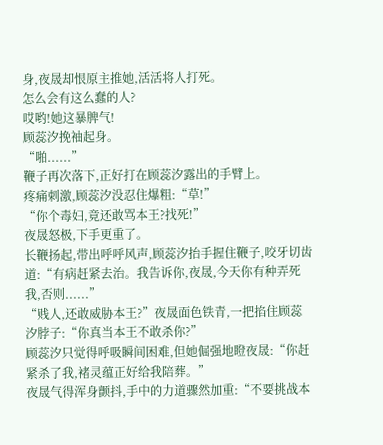身,夜晟却恨原主推她,活活将人打死。
怎么会有这么蠢的人?
哎哟!她这暴脾气!
顾蕊汐挽袖起身。
“啪......”
鞭子再次落下,正好打在顾蕊汐露出的手臂上。
疼痛刺激,顾蕊汐没忍住爆粗:“草!”
“你个毒妇,竟还敢骂本王?找死!”
夜晟怒极,下手更重了。
长鞭扬起,带出呼呼风声,顾蕊汐抬手握住鞭子,咬牙切齿道:“有病赶紧去治。我告诉你,夜晟,今天你有种弄死我,否则......”
“贱人,还敢威胁本王?”夜晟面色铁青,一把掐住顾蕊汐脖子:“你真当本王不敢杀你?”
顾蕊汐只觉得呼吸瞬间困难,但她倔强地瞪夜晟:“你赶紧杀了我,褚灵蕴正好给我陪葬。”
夜晟气得浑身颤抖,手中的力道骤然加重:“不要挑战本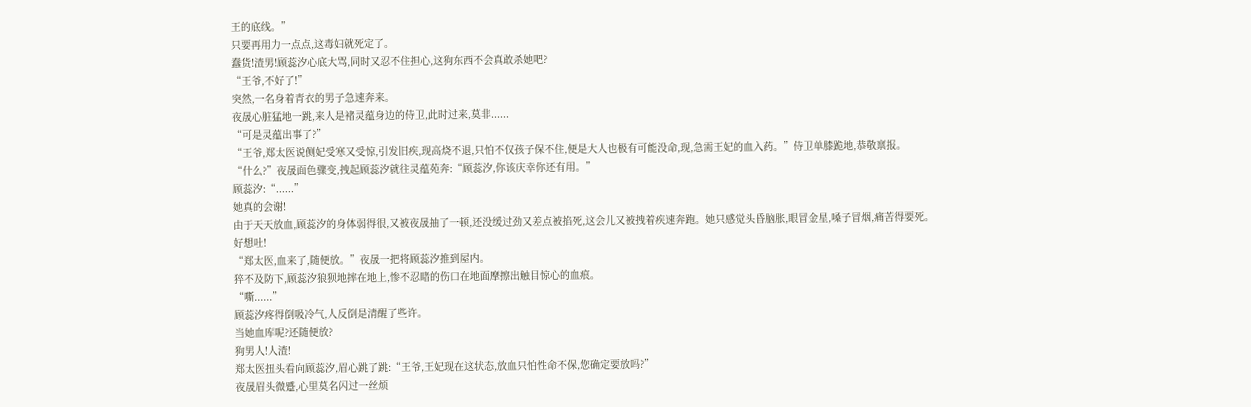王的底线。”
只要再用力一点点,这毒妇就死定了。
蠢货!渣男!顾蕊汐心底大骂,同时又忍不住担心,这狗东西不会真敢杀她吧?
“王爷,不好了!”
突然,一名身着青衣的男子急速奔来。
夜晟心脏猛地一跳,来人是褚灵蕴身边的侍卫,此时过来,莫非......
“可是灵蕴出事了?”
“王爷,郑太医说侧妃受寒又受惊,引发旧疾,现高烧不退,只怕不仅孩子保不住,便是大人也极有可能没命,现,急需王妃的血入药。”侍卫单膝跪地,恭敬禀报。
“什么?”夜晟面色骤变,拽起顾蕊汐就往灵蕴苑奔:“顾蕊汐,你该庆幸你还有用。”
顾蕊汐:“......”
她真的会谢!
由于天天放血,顾蕊汐的身体弱得很,又被夜晟抽了一顿,还没缓过劲又差点被掐死,这会儿又被拽着疾速奔跑。她只感觉头昏脑胀,眼冒金星,嗓子冒烟,痛苦得要死。
好想吐!
“郑太医,血来了,随便放。”夜晟一把将顾蕊汐推到屋内。
猝不及防下,顾蕊汐狼狈地摔在地上,惨不忍睹的伤口在地面摩擦出触目惊心的血痕。
“嘶......”
顾蕊汐疼得倒吸冷气,人反倒是清醒了些许。
当她血库呢?还随便放?
狗男人!人渣!
郑太医扭头看向顾蕊汐,眉心跳了跳:“王爷,王妃现在这状态,放血只怕性命不保,您确定要放吗?”
夜晟眉头微蹙,心里莫名闪过一丝烦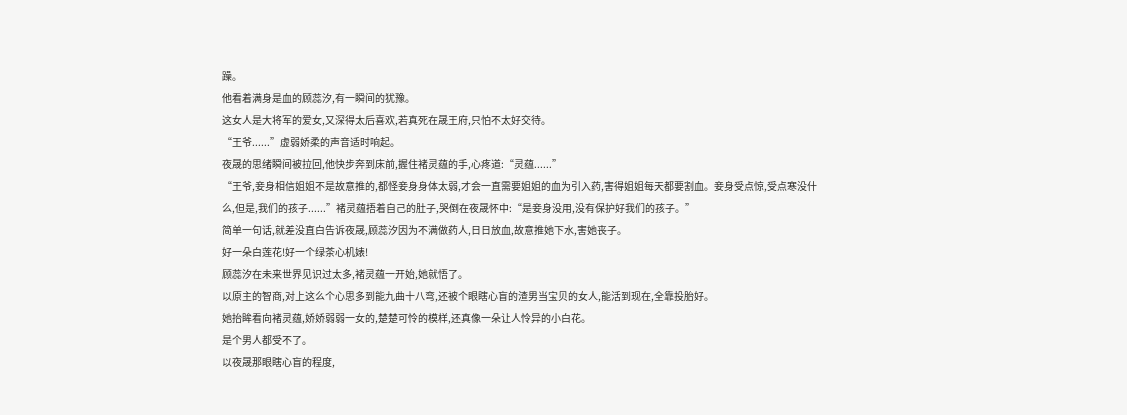躁。
他看着满身是血的顾蕊汐,有一瞬间的犹豫。
这女人是大将军的爱女,又深得太后喜欢,若真死在晟王府,只怕不太好交待。
“王爷......”虚弱娇柔的声音适时响起。
夜晟的思绪瞬间被拉回,他快步奔到床前,握住褚灵蕴的手,心疼道:“灵蕴......”
“王爷,妾身相信姐姐不是故意推的,都怪妾身身体太弱,才会一直需要姐姐的血为引入药,害得姐姐每天都要割血。妾身受点惊,受点寒没什么,但是,我们的孩子......”褚灵蕴捂着自己的肚子,哭倒在夜晟怀中:“是妾身没用,没有保护好我们的孩子。”
简单一句话,就差没直白告诉夜晟,顾蕊汐因为不满做药人,日日放血,故意推她下水,害她丧子。
好一朵白莲花!好一个绿茶心机婊!
顾蕊汐在未来世界见识过太多,褚灵蕴一开始,她就悟了。
以原主的智商,对上这么个心思多到能九曲十八弯,还被个眼瞎心盲的渣男当宝贝的女人,能活到现在,全靠投胎好。
她抬眸看向褚灵蕴,娇娇弱弱一女的,楚楚可怜的模样,还真像一朵让人怜异的小白花。
是个男人都受不了。
以夜晟那眼瞎心盲的程度,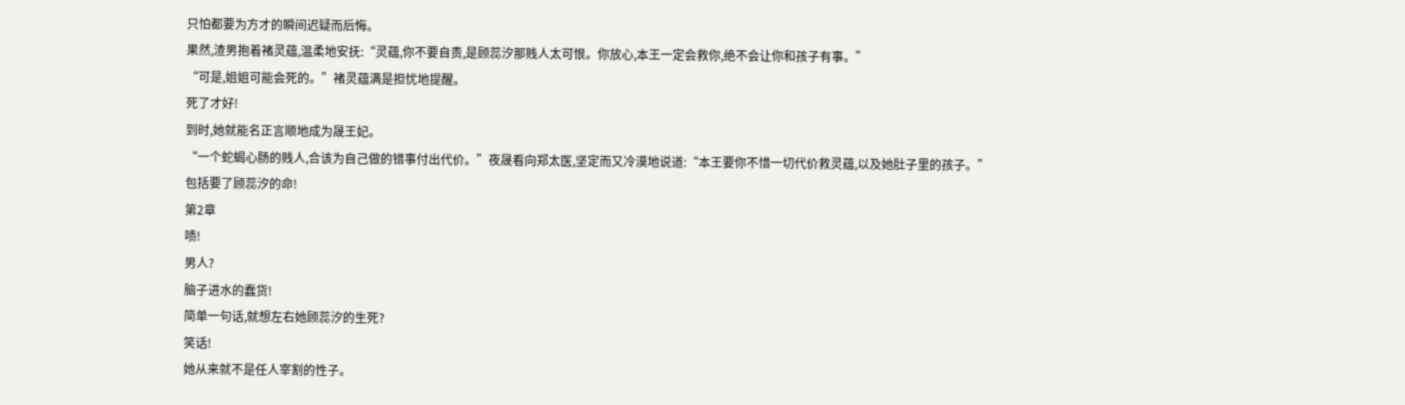只怕都要为方才的瞬间迟疑而后悔。
果然,渣男抱着褚灵蕴,温柔地安抚:“灵蕴,你不要自责,是顾蕊汐那贱人太可恨。你放心,本王一定会救你,绝不会让你和孩子有事。”
“可是,姐姐可能会死的。”褚灵蕴满是担忧地提醒。
死了才好!
到时,她就能名正言顺地成为晟王妃。
“一个蛇蝎心肠的贱人,合该为自己做的错事付出代价。”夜晟看向郑太医,坚定而又冷漠地说道:“本王要你不惜一切代价救灵蕴,以及她肚子里的孩子。”
包括要了顾蕊汐的命!
第2章
啧!
男人?
脑子进水的蠢货!
简单一句话,就想左右她顾蕊汐的生死?
笑话!
她从来就不是任人宰割的性子。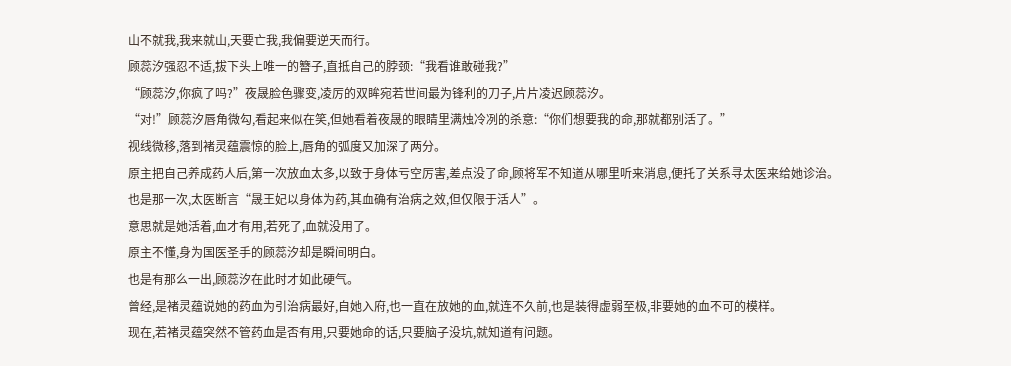山不就我,我来就山,天要亡我,我偏要逆天而行。
顾蕊汐强忍不适,拔下头上唯一的簪子,直抵自己的脖颈:“我看谁敢碰我?”
“顾蕊汐,你疯了吗?”夜晟脸色骤变,凌厉的双眸宛若世间最为锋利的刀子,片片凌迟顾蕊汐。
“对!”顾蕊汐唇角微勾,看起来似在笑,但她看着夜晟的眼睛里满烛冷冽的杀意:“你们想要我的命,那就都别活了。”
视线微移,落到褚灵蕴震惊的脸上,唇角的弧度又加深了两分。
原主把自己养成药人后,第一次放血太多,以致于身体亏空厉害,差点没了命,顾将军不知道从哪里听来消息,便托了关系寻太医来给她诊治。
也是那一次,太医断言“晟王妃以身体为药,其血确有治病之效,但仅限于活人”。
意思就是她活着,血才有用,若死了,血就没用了。
原主不懂,身为国医圣手的顾蕊汐却是瞬间明白。
也是有那么一出,顾蕊汐在此时才如此硬气。
曾经,是褚灵蕴说她的药血为引治病最好,自她入府,也一直在放她的血,就连不久前,也是装得虚弱至极,非要她的血不可的模样。
现在,若褚灵蕴突然不管药血是否有用,只要她命的话,只要脑子没坑,就知道有问题。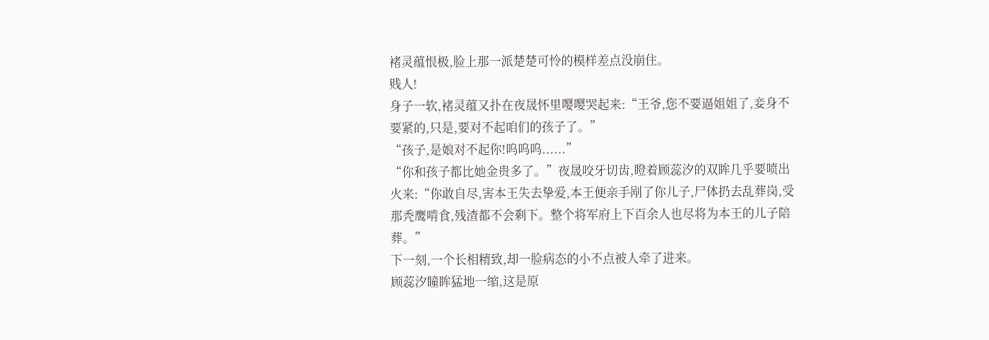褚灵蕴恨极,脸上那一派楚楚可怜的模样差点没崩住。
贱人!
身子一软,褚灵蕴又扑在夜晟怀里嘤嘤哭起来:“王爷,您不要逼姐姐了,妾身不要紧的,只是,要对不起咱们的孩子了。”
“孩子,是娘对不起你!呜呜呜......”
“你和孩子都比她金贵多了。”夜晟咬牙切齿,瞪着顾蕊汐的双眸几乎要喷出火来:“你敢自尽,害本王失去挚爱,本王便亲手剐了你儿子,尸体扔去乱葬岗,受那秃鹰啃食,残渣都不会剩下。整个将军府上下百余人也尽将为本王的儿子陪葬。”
下一刻,一个长相精致,却一脸病态的小不点被人牵了进来。
顾蕊汐瞳眸猛地一缩,这是原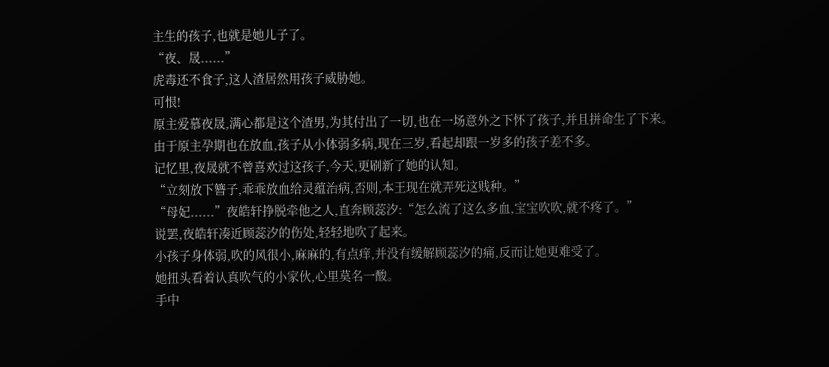主生的孩子,也就是她儿子了。
“夜、晟......”
虎毒还不食子,这人渣居然用孩子威胁她。
可恨!
原主爱慕夜晟,满心都是这个渣男,为其付出了一切,也在一场意外之下怀了孩子,并且拼命生了下来。
由于原主孕期也在放血,孩子从小体弱多病,现在三岁,看起却跟一岁多的孩子差不多。
记忆里,夜晟就不曾喜欢过这孩子,今天,更刷新了她的认知。
“立刻放下簪子,乖乖放血给灵蕴治病,否则,本王现在就弄死这贱种。”
“母妃......”夜皓轩挣脱牵他之人,直奔顾蕊汐:“怎么流了这么多血,宝宝吹吹,就不疼了。”
说罢,夜皓轩凑近顾蕊汐的伤处,轻轻地吹了起来。
小孩子身体弱,吹的风很小,麻麻的,有点痒,并没有缓解顾蕊汐的痛,反而让她更难受了。
她扭头看着认真吹气的小家伙,心里莫名一酸。
手中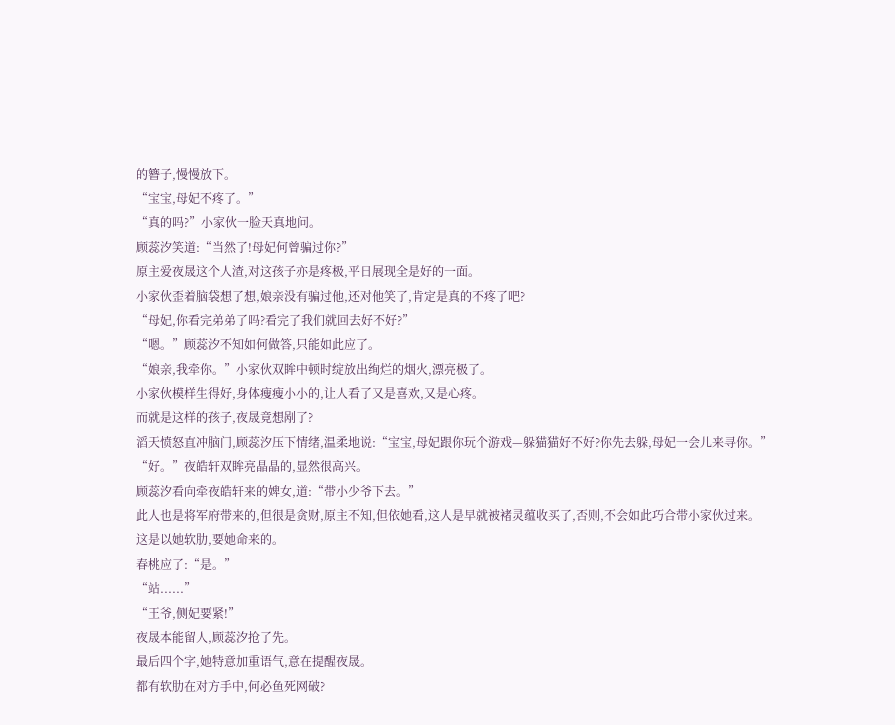的簪子,慢慢放下。
“宝宝,母妃不疼了。”
“真的吗?”小家伙一脸天真地问。
顾蕊汐笑道:“当然了!母妃何曾骗过你?”
原主爱夜晟这个人渣,对这孩子亦是疼极,平日展现全是好的一面。
小家伙歪着脑袋想了想,娘亲没有骗过他,还对他笑了,肯定是真的不疼了吧?
“母妃,你看完弟弟了吗?看完了我们就回去好不好?”
“嗯。”顾蕊汐不知如何做答,只能如此应了。
“娘亲,我牵你。”小家伙双眸中顿时绽放出绚烂的烟火,漂亮极了。
小家伙模样生得好,身体瘦瘦小小的,让人看了又是喜欢,又是心疼。
而就是这样的孩子,夜晟竟想剐了?
滔天愤怒直冲脑门,顾蕊汐压下情绪,温柔地说:“宝宝,母妃跟你玩个游戏—躲猫猫好不好?你先去躲,母妃一会儿来寻你。”
“好。”夜皓轩双眸亮晶晶的,显然很高兴。
顾蕊汐看向牵夜皓轩来的婢女,道:“带小少爷下去。”
此人也是将军府带来的,但很是贪财,原主不知,但依她看,这人是早就被褚灵蕴收买了,否则,不会如此巧合带小家伙过来。
这是以她软肋,要她命来的。
春桃应了:“是。”
“站......”
“王爷,侧妃要紧!”
夜晟本能留人,顾蕊汐抢了先。
最后四个字,她特意加重语气,意在提醒夜晟。
都有软肋在对方手中,何必鱼死网破?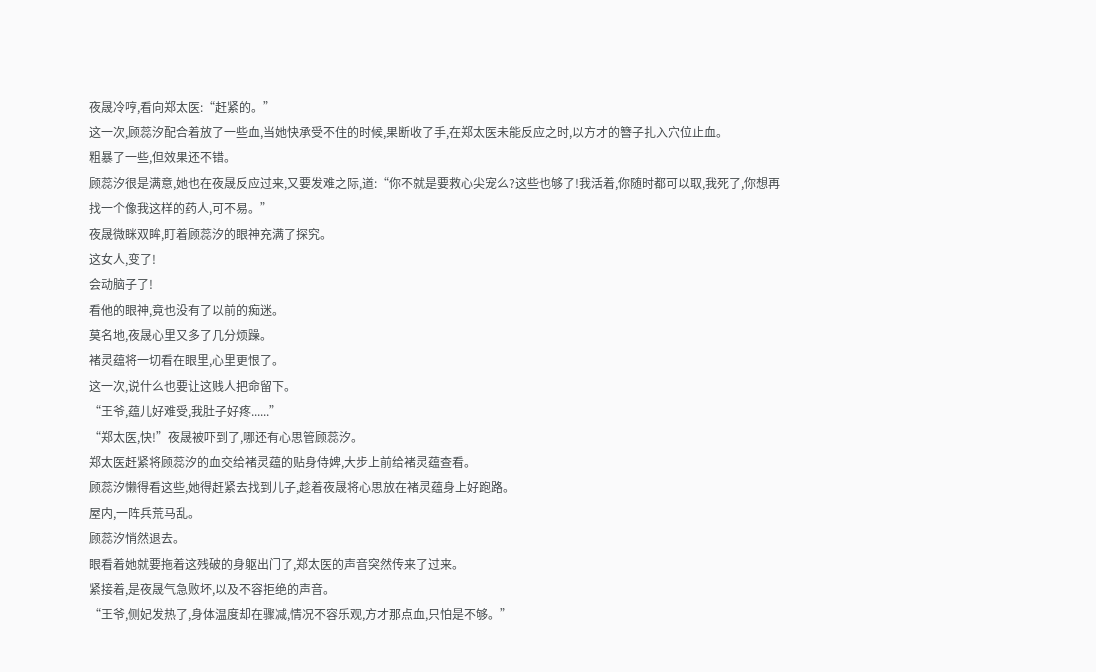夜晟冷哼,看向郑太医:“赶紧的。”
这一次,顾蕊汐配合着放了一些血,当她快承受不住的时候,果断收了手,在郑太医未能反应之时,以方才的簪子扎入穴位止血。
粗暴了一些,但效果还不错。
顾蕊汐很是满意,她也在夜晟反应过来,又要发难之际,道:“你不就是要救心尖宠么?这些也够了!我活着,你随时都可以取,我死了,你想再找一个像我这样的药人,可不易。”
夜晟微眯双眸,盯着顾蕊汐的眼神充满了探究。
这女人,变了!
会动脑子了!
看他的眼神,竟也没有了以前的痴迷。
莫名地,夜晟心里又多了几分烦躁。
褚灵蕴将一切看在眼里,心里更恨了。
这一次,说什么也要让这贱人把命留下。
“王爷,蕴儿好难受,我肚子好疼......”
“郑太医,快!”夜晟被吓到了,哪还有心思管顾蕊汐。
郑太医赶紧将顾蕊汐的血交给褚灵蕴的贴身侍婢,大步上前给褚灵蕴查看。
顾蕊汐懒得看这些,她得赶紧去找到儿子,趁着夜晟将心思放在褚灵蕴身上好跑路。
屋内,一阵兵荒马乱。
顾蕊汐悄然退去。
眼看着她就要拖着这残破的身躯出门了,郑太医的声音突然传来了过来。
紧接着,是夜晟气急败坏,以及不容拒绝的声音。
“王爷,侧妃发热了,身体温度却在骤减,情况不容乐观,方才那点血,只怕是不够。”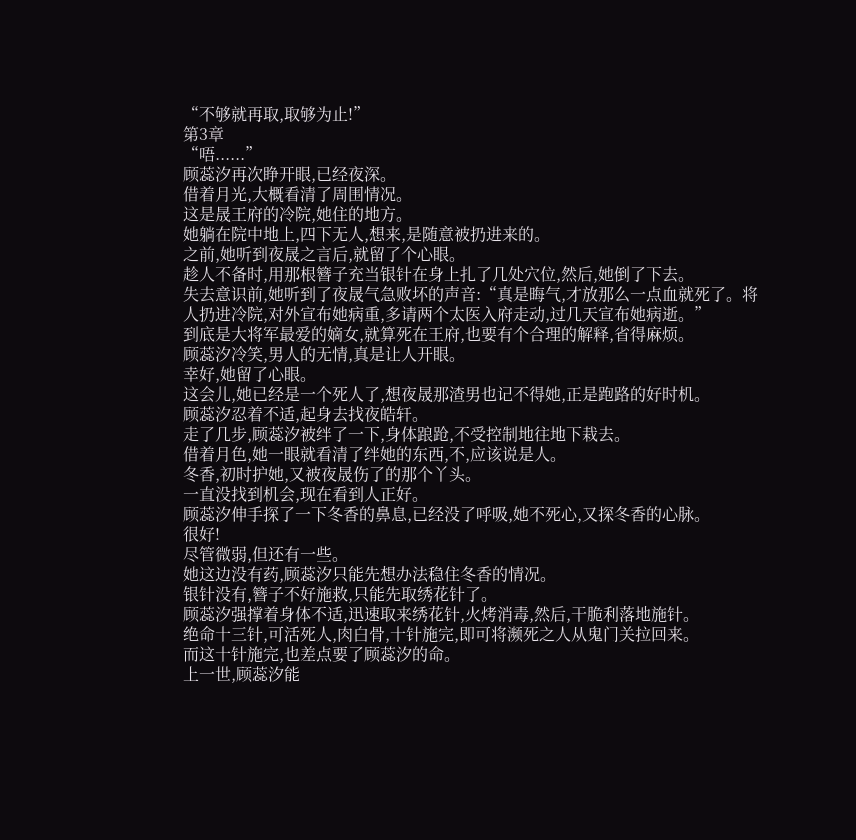“不够就再取,取够为止!”
第3章
“唔......”
顾蕊汐再次睁开眼,已经夜深。
借着月光,大概看清了周围情况。
这是晟王府的冷院,她住的地方。
她躺在院中地上,四下无人,想来,是随意被扔进来的。
之前,她听到夜晟之言后,就留了个心眼。
趁人不备时,用那根簪子充当银针在身上扎了几处穴位,然后,她倒了下去。
失去意识前,她听到了夜晟气急败坏的声音:“真是晦气,才放那么一点血就死了。将人扔进冷院,对外宣布她病重,多请两个太医入府走动,过几天宣布她病逝。”
到底是大将军最爱的嫡女,就算死在王府,也要有个合理的解释,省得麻烦。
顾蕊汐冷笑,男人的无情,真是让人开眼。
幸好,她留了心眼。
这会儿,她已经是一个死人了,想夜晟那渣男也记不得她,正是跑路的好时机。
顾蕊汐忍着不适,起身去找夜皓轩。
走了几步,顾蕊汐被绊了一下,身体踉跄,不受控制地往地下栽去。
借着月色,她一眼就看清了绊她的东西,不,应该说是人。
冬香,初时护她,又被夜晟伤了的那个丫头。
一直没找到机会,现在看到人正好。
顾蕊汐伸手探了一下冬香的鼻息,已经没了呼吸,她不死心,又探冬香的心脉。
很好!
尽管微弱,但还有一些。
她这边没有药,顾蕊汐只能先想办法稳住冬香的情况。
银针没有,簪子不好施救,只能先取绣花针了。
顾蕊汐强撑着身体不适,迅速取来绣花针,火烤消毒,然后,干脆利落地施针。
绝命十三针,可活死人,肉白骨,十针施完,即可将濒死之人从鬼门关拉回来。
而这十针施完,也差点要了顾蕊汐的命。
上一世,顾蕊汐能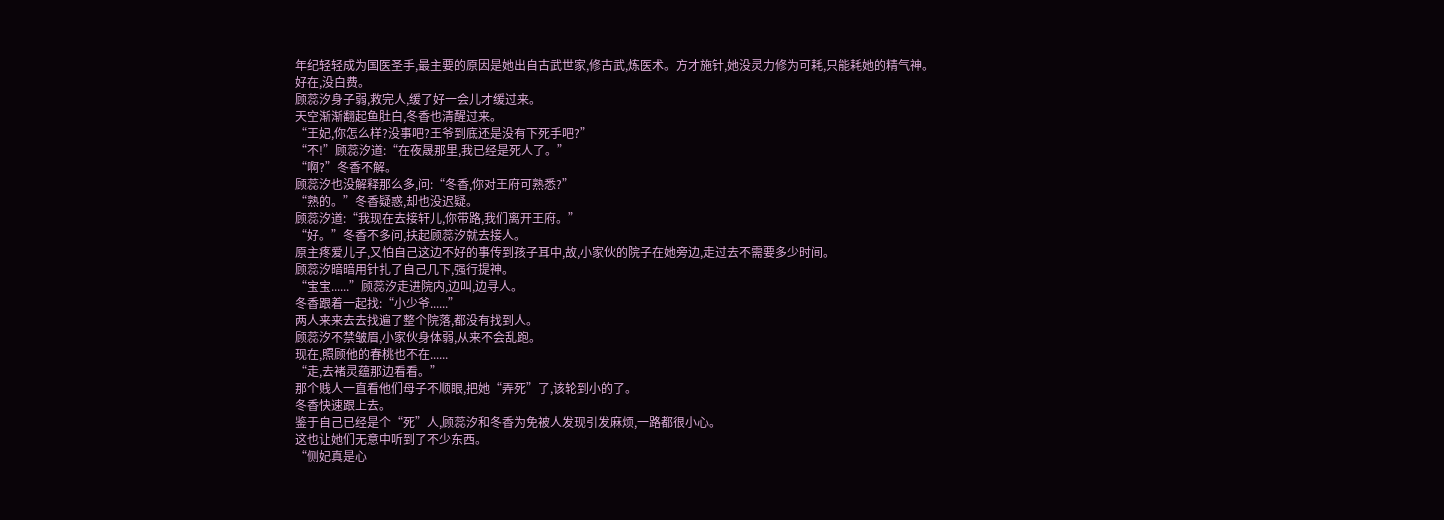年纪轻轻成为国医圣手,最主要的原因是她出自古武世家,修古武,炼医术。方才施针,她没灵力修为可耗,只能耗她的精气神。
好在,没白费。
顾蕊汐身子弱,救完人,缓了好一会儿才缓过来。
天空渐渐翻起鱼肚白,冬香也清醒过来。
“王妃,你怎么样?没事吧?王爷到底还是没有下死手吧?”
“不!”顾蕊汐道:“在夜晟那里,我已经是死人了。”
“啊?”冬香不解。
顾蕊汐也没解释那么多,问:“冬香,你对王府可熟悉?”
“熟的。”冬香疑惑,却也没迟疑。
顾蕊汐道:“我现在去接轩儿,你带路,我们离开王府。”
“好。”冬香不多问,扶起顾蕊汐就去接人。
原主疼爱儿子,又怕自己这边不好的事传到孩子耳中,故,小家伙的院子在她旁边,走过去不需要多少时间。
顾蕊汐暗暗用针扎了自己几下,强行提神。
“宝宝......”顾蕊汐走进院内,边叫,边寻人。
冬香跟着一起找:“小少爷......”
两人来来去去找遍了整个院落,都没有找到人。
顾蕊汐不禁皱眉,小家伙身体弱,从来不会乱跑。
现在,照顾他的春桃也不在......
“走,去褚灵蕴那边看看。”
那个贱人一直看他们母子不顺眼,把她“弄死”了,该轮到小的了。
冬香快速跟上去。
鉴于自己已经是个“死”人,顾蕊汐和冬香为免被人发现引发麻烦,一路都很小心。
这也让她们无意中听到了不少东西。
“侧妃真是心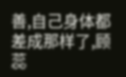善,自己身体都差成那样了,顾蕊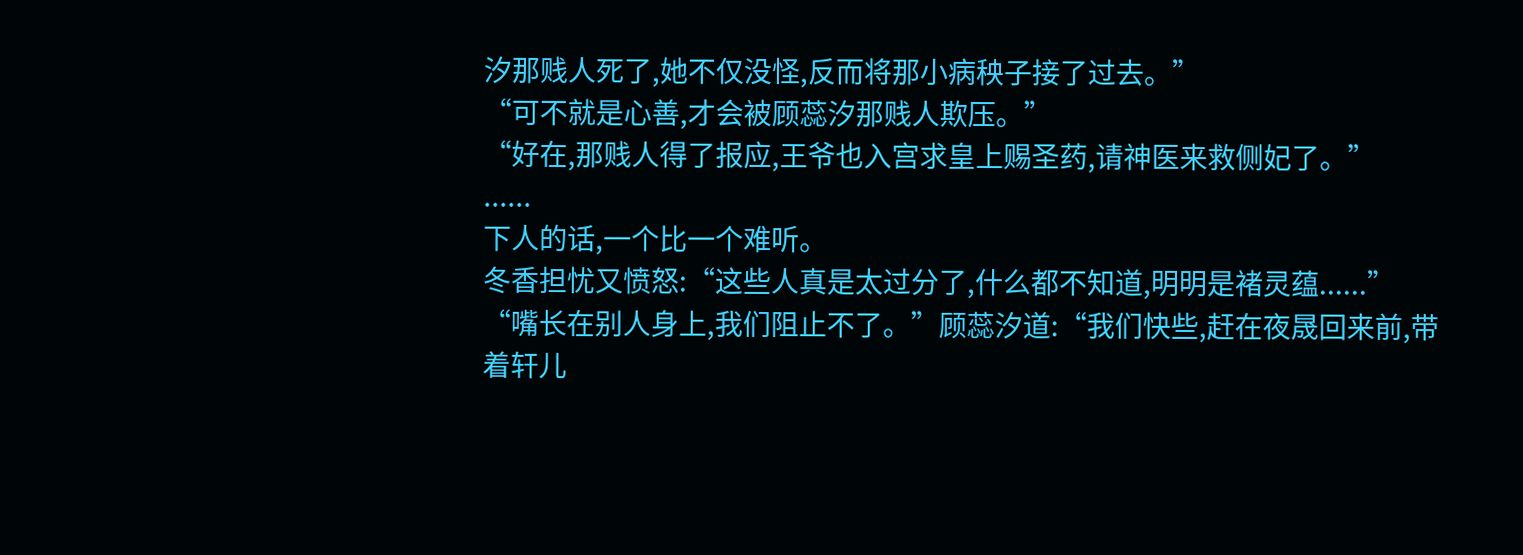汐那贱人死了,她不仅没怪,反而将那小病秧子接了过去。”
“可不就是心善,才会被顾蕊汐那贱人欺压。”
“好在,那贱人得了报应,王爷也入宫求皇上赐圣药,请神医来救侧妃了。”
......
下人的话,一个比一个难听。
冬香担忧又愤怒:“这些人真是太过分了,什么都不知道,明明是褚灵蕴......”
“嘴长在别人身上,我们阻止不了。”顾蕊汐道:“我们快些,赶在夜晟回来前,带着轩儿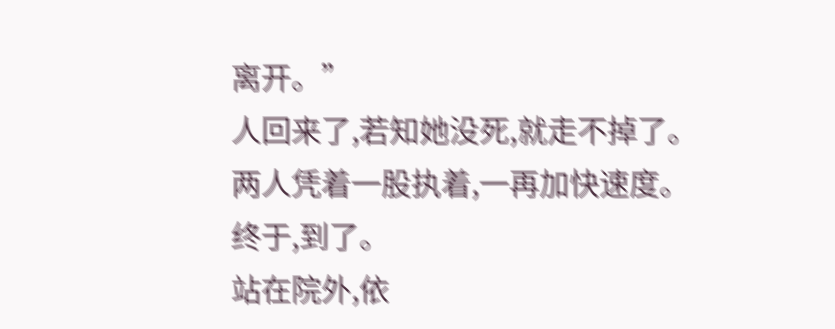离开。”
人回来了,若知她没死,就走不掉了。
两人凭着一股执着,一再加快速度。
终于,到了。
站在院外,依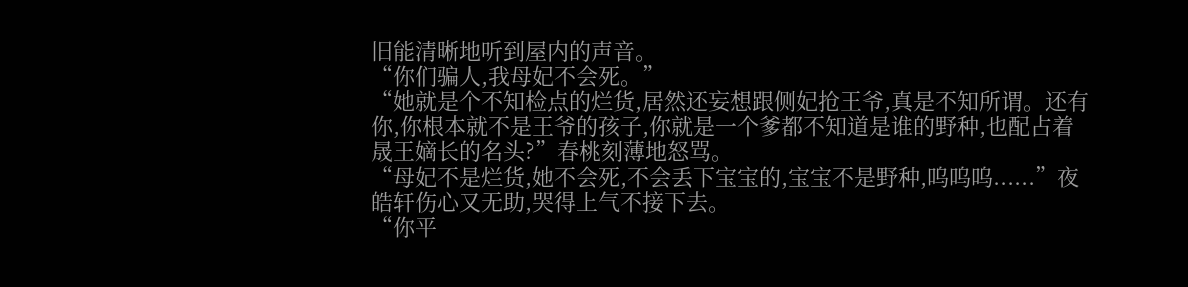旧能清晰地听到屋内的声音。
“你们骗人,我母妃不会死。”
“她就是个不知检点的烂货,居然还妄想跟侧妃抢王爷,真是不知所谓。还有你,你根本就不是王爷的孩子,你就是一个爹都不知道是谁的野种,也配占着晟王嫡长的名头?”春桃刻薄地怒骂。
“母妃不是烂货,她不会死,不会丢下宝宝的,宝宝不是野种,呜呜呜......”夜皓轩伤心又无助,哭得上气不接下去。
“你平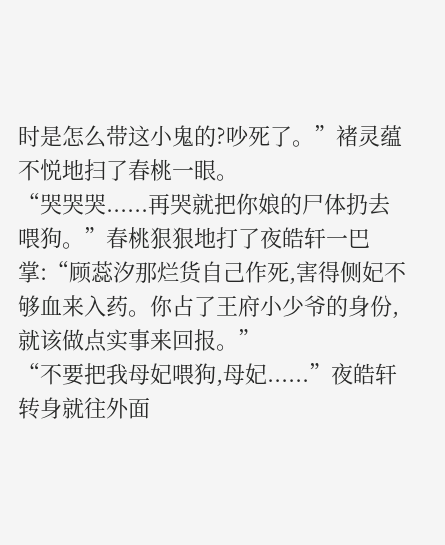时是怎么带这小鬼的?吵死了。”褚灵蕴不悦地扫了春桃一眼。
“哭哭哭......再哭就把你娘的尸体扔去喂狗。”春桃狠狠地打了夜皓轩一巴掌:“顾蕊汐那烂货自己作死,害得侧妃不够血来入药。你占了王府小少爷的身份,就该做点实事来回报。”
“不要把我母妃喂狗,母妃......”夜皓轩转身就往外面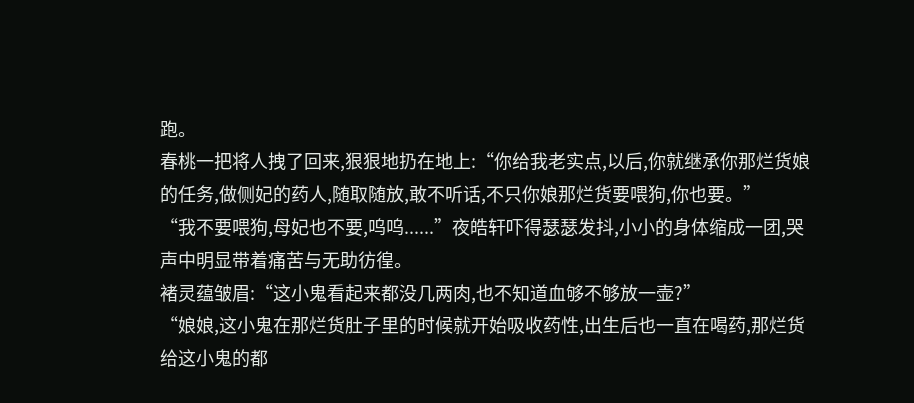跑。
春桃一把将人拽了回来,狠狠地扔在地上:“你给我老实点,以后,你就继承你那烂货娘的任务,做侧妃的药人,随取随放,敢不听话,不只你娘那烂货要喂狗,你也要。”
“我不要喂狗,母妃也不要,呜呜......”夜皓轩吓得瑟瑟发抖,小小的身体缩成一团,哭声中明显带着痛苦与无助彷徨。
褚灵蕴皱眉:“这小鬼看起来都没几两肉,也不知道血够不够放一壶?”
“娘娘,这小鬼在那烂货肚子里的时候就开始吸收药性,出生后也一直在喝药,那烂货给这小鬼的都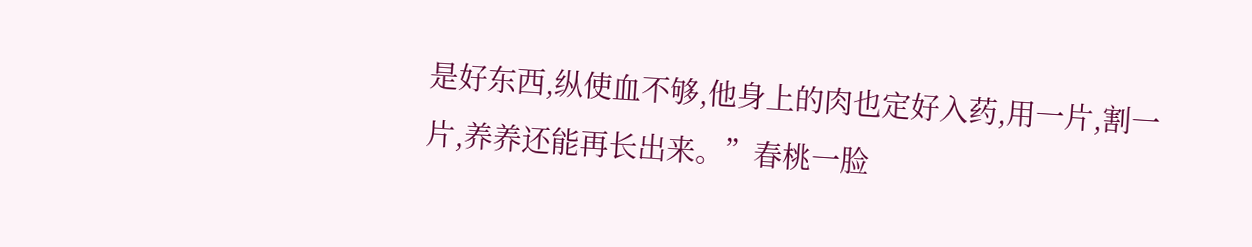是好东西,纵使血不够,他身上的肉也定好入药,用一片,割一片,养养还能再长出来。”春桃一脸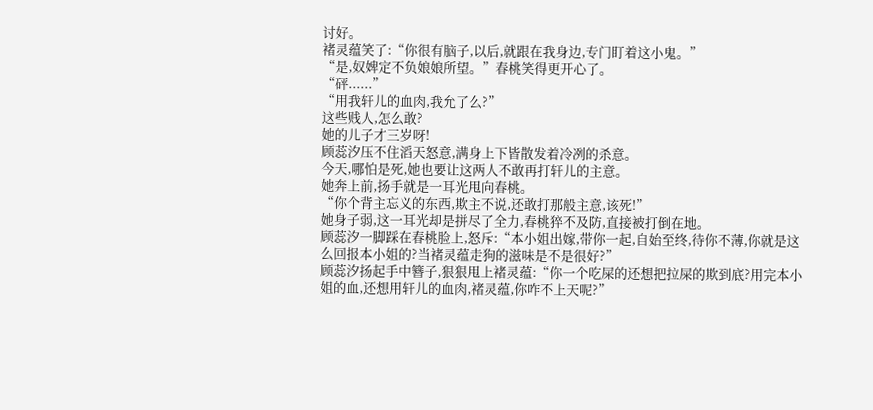讨好。
褚灵蕴笑了:“你很有脑子,以后,就跟在我身边,专门盯着这小鬼。”
“是,奴婢定不负娘娘所望。”春桃笑得更开心了。
“砰......”
“用我轩儿的血肉,我允了么?”
这些贱人,怎么敢?
她的儿子才三岁呀!
顾蕊汐压不住滔天怒意,满身上下皆散发着冷冽的杀意。
今天,哪怕是死,她也要让这两人不敢再打轩儿的主意。
她奔上前,扬手就是一耳光甩向春桃。
“你个背主忘义的东西,欺主不说,还敢打那般主意,该死!”
她身子弱,这一耳光却是拼尽了全力,春桃猝不及防,直接被打倒在地。
顾蕊汐一脚踩在春桃脸上,怒斥:“本小姐出嫁,带你一起,自始至终,待你不薄,你就是这么回报本小姐的?当褚灵蕴走狗的滋味是不是很好?”
顾蕊汐扬起手中簪子,狠狠甩上褚灵蕴:“你一个吃屎的还想把拉屎的欺到底?用完本小姐的血,还想用轩儿的血肉,褚灵蕴,你咋不上天呢?”